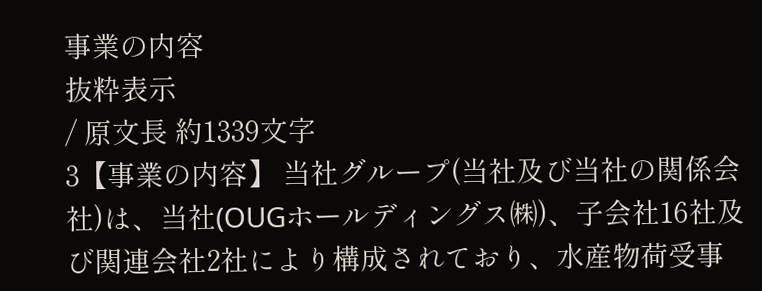事業の内容
抜粋表示
/ 原文長 約1339文字
3【事業の内容】 当社グループ(当社及び当社の関係会社)は、当社(OUGホールディングス㈱)、子会社16社及び関連会社2社により構成されており、水産物荷受事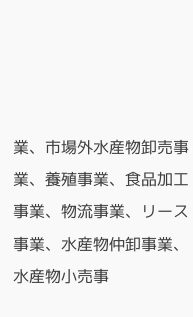業、市場外水産物卸売事業、養殖事業、食品加工事業、物流事業、リース事業、水産物仲卸事業、水産物小売事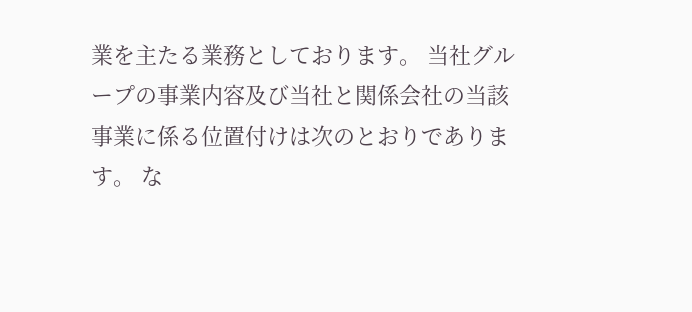業を主たる業務としております。 当社グループの事業内容及び当社と関係会社の当該事業に係る位置付けは次のとおりであります。 な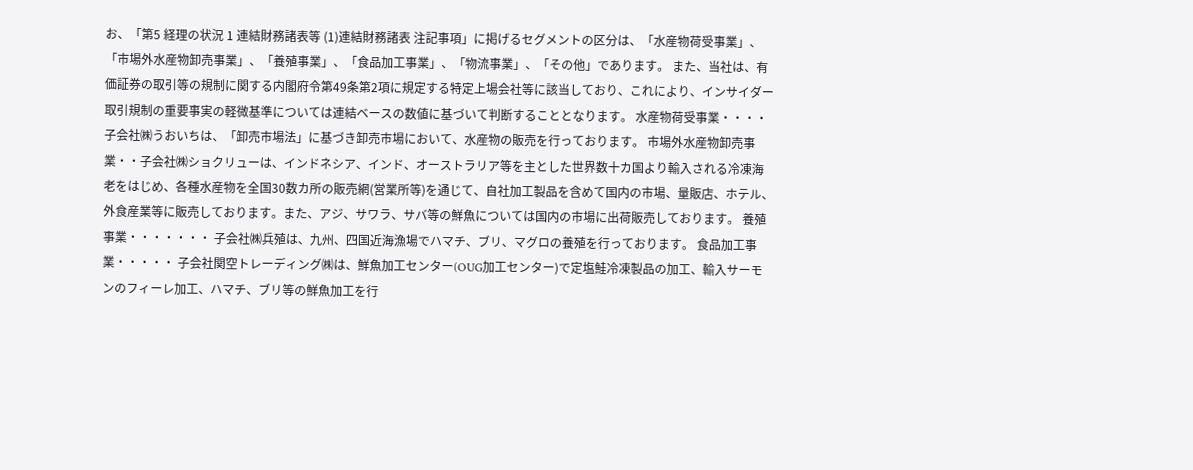お、「第5 経理の状況 1 連結財務諸表等 (1)連結財務諸表 注記事項」に掲げるセグメントの区分は、「水産物荷受事業」、「市場外水産物卸売事業」、「養殖事業」、「食品加工事業」、「物流事業」、「その他」であります。 また、当社は、有価証券の取引等の規制に関する内閣府令第49条第2項に規定する特定上場会社等に該当しており、これにより、インサイダー取引規制の重要事実の軽微基準については連結ベースの数値に基づいて判断することとなります。 水産物荷受事業・・・・ 子会社㈱うおいちは、「卸売市場法」に基づき卸売市場において、水産物の販売を行っております。 市場外水産物卸売事業・・子会社㈱ショクリューは、インドネシア、インド、オーストラリア等を主とした世界数十カ国より輸入される冷凍海老をはじめ、各種水産物を全国30数カ所の販売網(営業所等)を通じて、自社加工製品を含めて国内の市場、量販店、ホテル、外食産業等に販売しております。また、アジ、サワラ、サバ等の鮮魚については国内の市場に出荷販売しております。 養殖事業・・・・・・・ 子会社㈱兵殖は、九州、四国近海漁場でハマチ、ブリ、マグロの養殖を行っております。 食品加工事業・・・・・ 子会社関空トレーディング㈱は、鮮魚加工センター(OUG加工センター)で定塩鮭冷凍製品の加工、輸入サーモンのフィーレ加工、ハマチ、ブリ等の鮮魚加工を行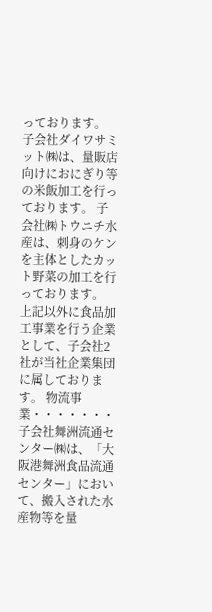っております。 子会社ダイワサミット㈱は、量販店向けにおにぎり等の米飯加工を行っております。 子会社㈱トウニチ水産は、刺身のケンを主体としたカット野菜の加工を行っております。 上記以外に食品加工事業を行う企業として、子会社2社が当社企業集団に属しております。 物流事業・・・・・・・ 子会社舞洲流通センター㈱は、「大阪港舞洲食品流通センター」において、搬入された水産物等を量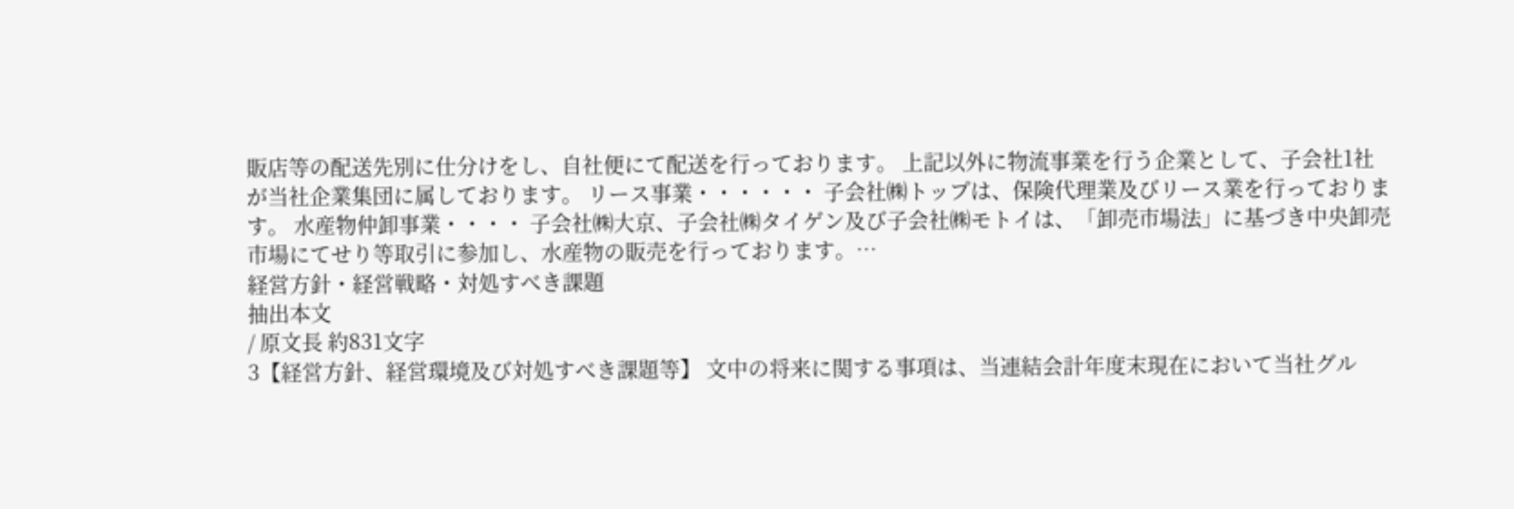販店等の配送先別に仕分けをし、自社便にて配送を行っております。 上記以外に物流事業を行う企業として、子会社1社が当社企業集団に属しております。 リース事業・・・・・・ 子会社㈱トップは、保険代理業及びリース業を行っております。 水産物仲卸事業・・・・ 子会社㈱大京、子会社㈱タイゲン及び子会社㈱モトイは、「卸売市場法」に基づき中央卸売市場にてせり等取引に参加し、水産物の販売を行っております。…
経営方針・経営戦略・対処すべき課題
抽出本文
/ 原文長 約831文字
3【経営方針、経営環境及び対処すべき課題等】 文中の将来に関する事項は、当連結会計年度末現在において当社グル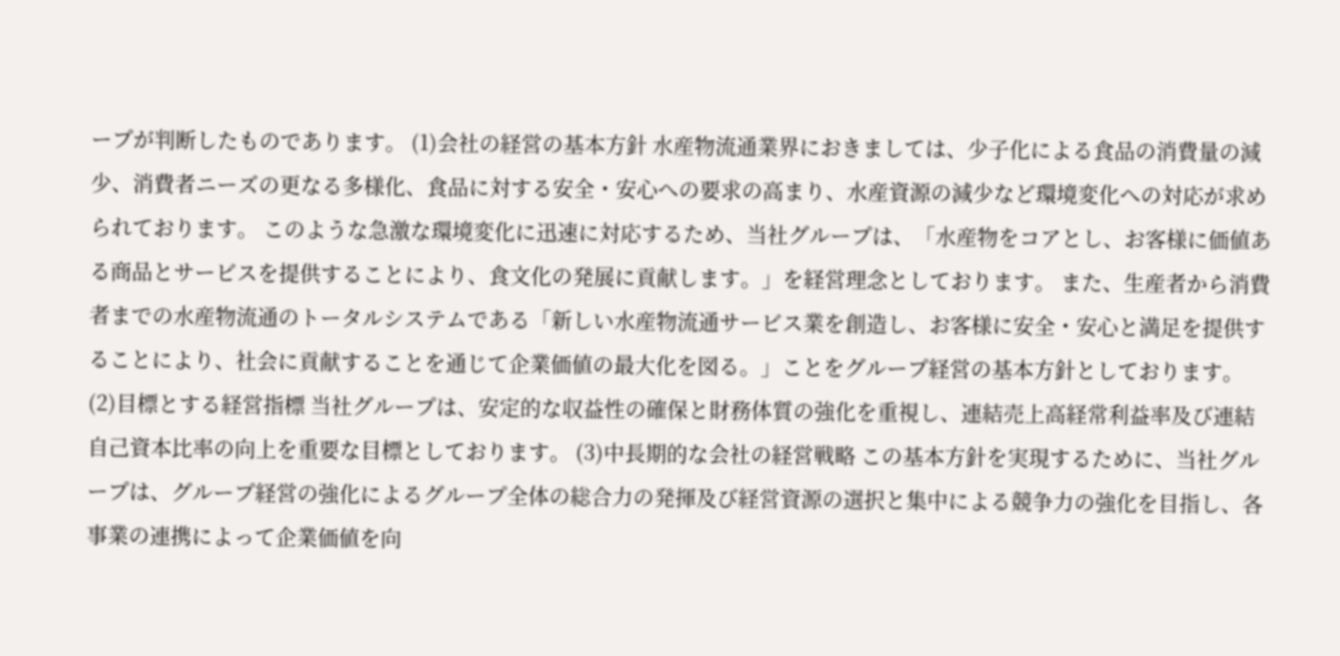ープが判断したものであります。 (1)会社の経営の基本方針 水産物流通業界におきましては、少子化による食品の消費量の減少、消費者ニーズの更なる多様化、食品に対する安全・安心への要求の高まり、水産資源の減少など環境変化への対応が求められております。 このような急激な環境変化に迅速に対応するため、当社グループは、「水産物をコアとし、お客様に価値ある商品とサービスを提供することにより、食文化の発展に貢献します。」を経営理念としております。 また、生産者から消費者までの水産物流通のトータルシステムである「新しい水産物流通サービス業を創造し、お客様に安全・安心と満足を提供することにより、社会に貢献することを通じて企業価値の最大化を図る。」ことをグループ経営の基本方針としております。 (2)目標とする経営指標 当社グループは、安定的な収益性の確保と財務体質の強化を重視し、連結売上高経常利益率及び連結自己資本比率の向上を重要な目標としております。 (3)中長期的な会社の経営戦略 この基本方針を実現するために、当社グループは、グループ経営の強化によるグループ全体の総合力の発揮及び経営資源の選択と集中による競争力の強化を目指し、各事業の連携によって企業価値を向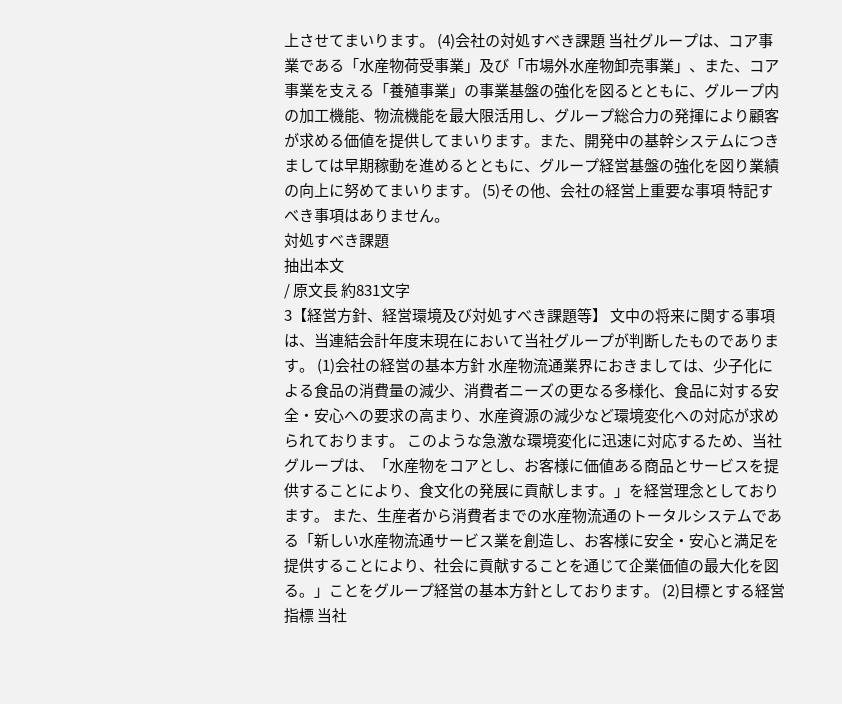上させてまいります。 (4)会社の対処すべき課題 当社グループは、コア事業である「水産物荷受事業」及び「市場外水産物卸売事業」、また、コア事業を支える「養殖事業」の事業基盤の強化を図るとともに、グループ内の加工機能、物流機能を最大限活用し、グループ総合力の発揮により顧客が求める価値を提供してまいります。また、開発中の基幹システムにつきましては早期稼動を進めるとともに、グループ経営基盤の強化を図り業績の向上に努めてまいります。 (5)その他、会社の経営上重要な事項 特記すべき事項はありません。
対処すべき課題
抽出本文
/ 原文長 約831文字
3【経営方針、経営環境及び対処すべき課題等】 文中の将来に関する事項は、当連結会計年度末現在において当社グループが判断したものであります。 (1)会社の経営の基本方針 水産物流通業界におきましては、少子化による食品の消費量の減少、消費者ニーズの更なる多様化、食品に対する安全・安心への要求の高まり、水産資源の減少など環境変化への対応が求められております。 このような急激な環境変化に迅速に対応するため、当社グループは、「水産物をコアとし、お客様に価値ある商品とサービスを提供することにより、食文化の発展に貢献します。」を経営理念としております。 また、生産者から消費者までの水産物流通のトータルシステムである「新しい水産物流通サービス業を創造し、お客様に安全・安心と満足を提供することにより、社会に貢献することを通じて企業価値の最大化を図る。」ことをグループ経営の基本方針としております。 (2)目標とする経営指標 当社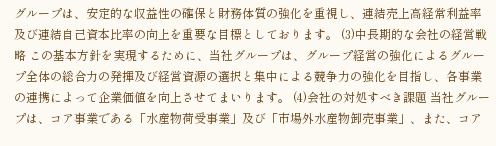グループは、安定的な収益性の確保と財務体質の強化を重視し、連結売上高経常利益率及び連結自己資本比率の向上を重要な目標としております。 (3)中長期的な会社の経営戦略 この基本方針を実現するために、当社グループは、グループ経営の強化によるグループ全体の総合力の発揮及び経営資源の選択と集中による競争力の強化を目指し、各事業の連携によって企業価値を向上させてまいります。 (4)会社の対処すべき課題 当社グループは、コア事業である「水産物荷受事業」及び「市場外水産物卸売事業」、また、コア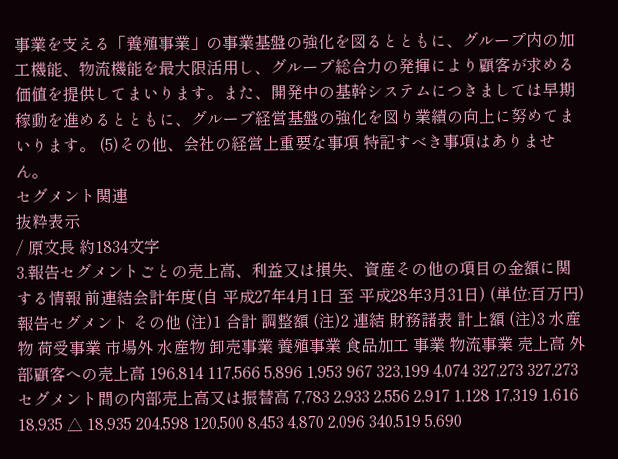事業を支える「養殖事業」の事業基盤の強化を図るとともに、グループ内の加工機能、物流機能を最大限活用し、グループ総合力の発揮により顧客が求める価値を提供してまいります。また、開発中の基幹システムにつきましては早期稼動を進めるとともに、グループ経営基盤の強化を図り業績の向上に努めてまいります。 (5)その他、会社の経営上重要な事項 特記すべき事項はありません。
セグメント関連
抜粋表示
/ 原文長 約1834文字
3.報告セグメントごとの売上高、利益又は損失、資産その他の項目の金額に関する情報 前連結会計年度(自 平成27年4月1日 至 平成28年3月31日) (単位:百万円) 報告セグメント その他 (注)1 合計 調整額 (注)2 連結 財務諸表 計上額 (注)3 水産物 荷受事業 市場外 水産物 卸売事業 養殖事業 食品加工 事業 物流事業 売上高 外部顧客への売上高 196,814 117,566 5,896 1,953 967 323,199 4,074 327,273 327,273 セグメント間の内部売上高又は振替高 7,783 2,933 2,556 2,917 1,128 17,319 1,616 18,935 △ 18,935 204,598 120,500 8,453 4,870 2,096 340,519 5,690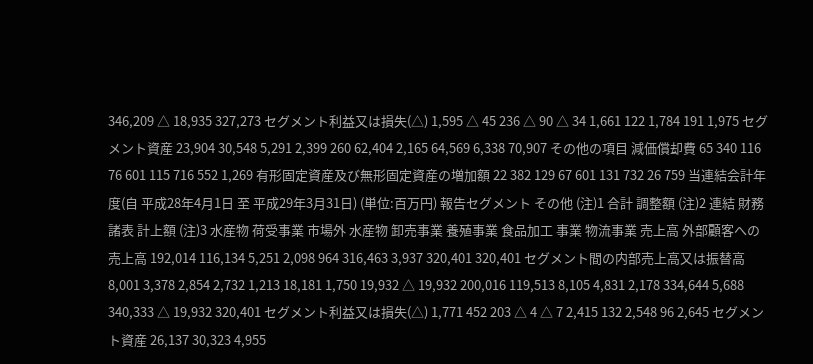346,209 △ 18,935 327,273 セグメント利益又は損失(△) 1,595 △ 45 236 △ 90 △ 34 1,661 122 1,784 191 1,975 セグメント資産 23,904 30,548 5,291 2,399 260 62,404 2,165 64,569 6,338 70,907 その他の項目 減価償却費 65 340 116 76 601 115 716 552 1,269 有形固定資産及び無形固定資産の増加額 22 382 129 67 601 131 732 26 759 当連結会計年度(自 平成28年4月1日 至 平成29年3月31日) (単位:百万円) 報告セグメント その他 (注)1 合計 調整額 (注)2 連結 財務諸表 計上額 (注)3 水産物 荷受事業 市場外 水産物 卸売事業 養殖事業 食品加工 事業 物流事業 売上高 外部顧客への売上高 192,014 116,134 5,251 2,098 964 316,463 3,937 320,401 320,401 セグメント間の内部売上高又は振替高 8,001 3,378 2,854 2,732 1,213 18,181 1,750 19,932 △ 19,932 200,016 119,513 8,105 4,831 2,178 334,644 5,688 340,333 △ 19,932 320,401 セグメント利益又は損失(△) 1,771 452 203 △ 4 △ 7 2,415 132 2,548 96 2,645 セグメント資産 26,137 30,323 4,955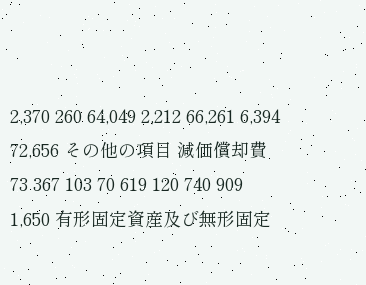2,370 260 64,049 2,212 66,261 6,394 72,656 その他の項目 減価償却費 73 367 103 70 619 120 740 909 1,650 有形固定資産及び無形固定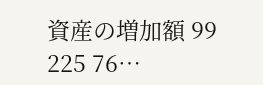資産の増加額 99 225 76…